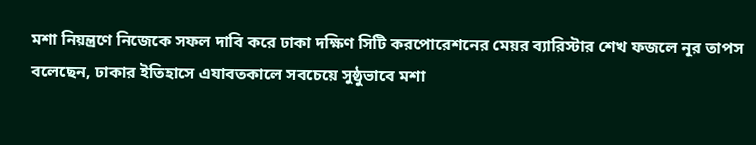মশা নিয়ন্ত্রণে নিজেকে সফল দাবি করে ঢাকা দক্ষিণ সিটি করপোরেশনের মেয়র ব্যারিস্টার শেখ ফজলে নূর তাপস বলেছেন, ঢাকার ইতিহাসে এযাবতকালে সবচেয়ে সুষ্ঠুভাবে মশা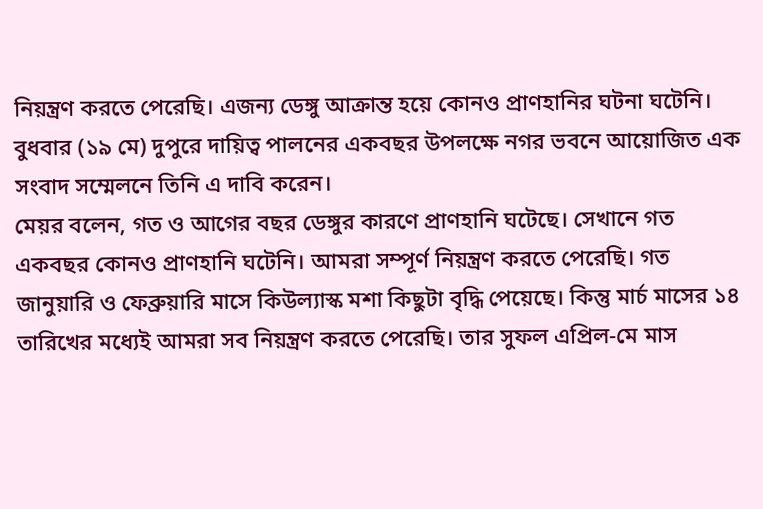নিয়ন্ত্রণ করতে পেরেছি। এজন্য ডেঙ্গু আক্রান্ত হয়ে কোনও প্রাণহানির ঘটনা ঘটেনি।
বুধবার (১৯ মে) দুপুরে দায়িত্ব পালনের একবছর উপলক্ষে নগর ভবনে আয়োজিত এক সংবাদ সম্মেলনে তিনি এ দাবি করেন।
মেয়র বলেন, গত ও আগের বছর ডেঙ্গুর কারণে প্রাণহানি ঘটেছে। সেখানে গত একবছর কোনও প্রাণহানি ঘটেনি। আমরা সম্পূর্ণ নিয়ন্ত্রণ করতে পেরেছি। গত জানুয়ারি ও ফেব্রুয়ারি মাসে কিউল্যাস্ক মশা কিছুটা বৃদ্ধি পেয়েছে। কিন্তু মার্চ মাসের ১৪ তারিখের মধ্যেই আমরা সব নিয়ন্ত্রণ করতে পেরেছি। তার সুফল এপ্রিল-মে মাস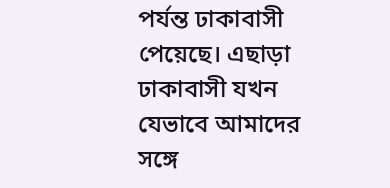পর্যন্ত ঢাকাবাসী পেয়েছে। এছাড়া ঢাকাবাসী যখন যেভাবে আমাদের সঙ্গে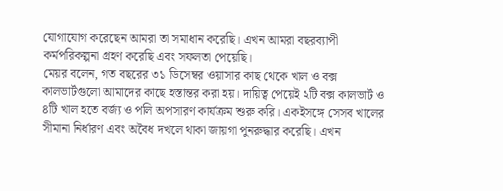যোগাযোগ করেছেন আমরা তা সমাধান করেছি। এখন আমরা বছরব্যাপী কর্মপরিকল্পনা গ্রহণ করেছি এবং সফলতা পেয়েছি।
মেয়র বলেন, গত বছরের ৩১ ডিসেম্বর ওয়াসার কাছ থেকে খাল ও বক্স কালভার্টগুলো আমাদের কাছে হস্তান্তর করা হয়। দায়িত্ব পেয়েই ২টি বক্স কালভার্ট ও ৪টি খাল হতে বর্জ্য ও পলি অপসারণ কার্যক্রম শুরু করি। একইসঙ্গে সেসব খালের সীমানা নির্ধারণ এবং অবৈধ দখলে থাকা জায়গা পুনরুদ্ধার করেছি। এখন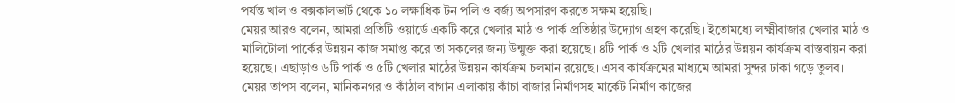পর্যন্ত খাল ও বক্সকালভার্ট থেকে ১০ লক্ষাধিক টন পলি ও বর্জ্য অপসারণ করতে সক্ষম হয়েছি।
মেয়র আরও বলেন, আমরা প্রতিটি ওয়ার্ডে একটি করে খেলার মাঠ ও পার্ক প্রতিষ্ঠার উদ্যোগ গ্রহণ করেছি। ইতোমধ্যে লক্ষ্মীবাজার খেলার মাঠ ও মালিটোলা পার্কের উন্নয়ন কাজ সমাপ্ত করে তা সকলের জন্য উন্মুক্ত করা হয়েছে। ৪টি পার্ক ও ২টি খেলার মাঠের উন্নয়ন কার্যক্রম বাস্তবায়ন করা হয়েছে। এছাড়াও ৬টি পার্ক ও ৫টি খেলার মাঠের উন্নয়ন কার্যক্রম চলমান রয়েছে। এসব কার্যক্রমের মাধ্যমে আমরা সুন্দর ঢাকা গড়ে তুলব।
মেয়র তাপস বলেন, মানিকনগর ও কাঁঠাল বাগান এলাকায় কাঁচা বাজার নির্মাণসহ মার্কেট নির্মাণ কাজের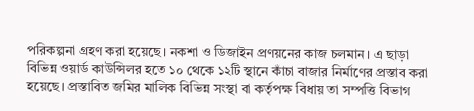পরিকল্পনা গ্রহণ করা হয়েছে। নকশা ও ডিজাইন প্রণয়নের কাজ চলমান। এ ছাড়া বিভিন্ন ওয়ার্ড কাউন্সিলর হতে ১০ থেকে ১২টি স্থানে কাঁচা বাজার নির্মাণের প্রস্তাব করা হয়েছে। প্রস্তাবিত জমির মালিক বিভিন্ন সংস্থা বা কর্তৃপক্ষ বিধায় তা সম্পত্তি বিভাগ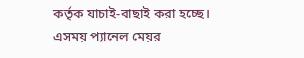কর্তৃক যাচাই-বাছাই করা হচ্ছে।
এসময় প্যানেল মেয়র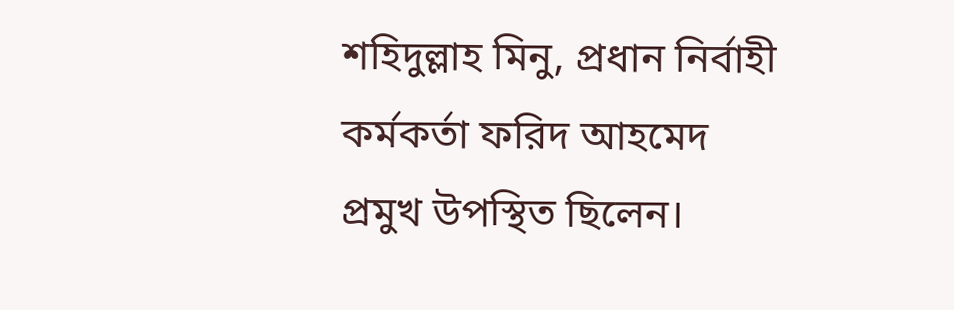শহিদুল্লাহ মিনু, প্রধান নির্বাহী কর্মকর্তা ফরিদ আহমেদ প্রমুখ উপস্থিত ছিলেন।